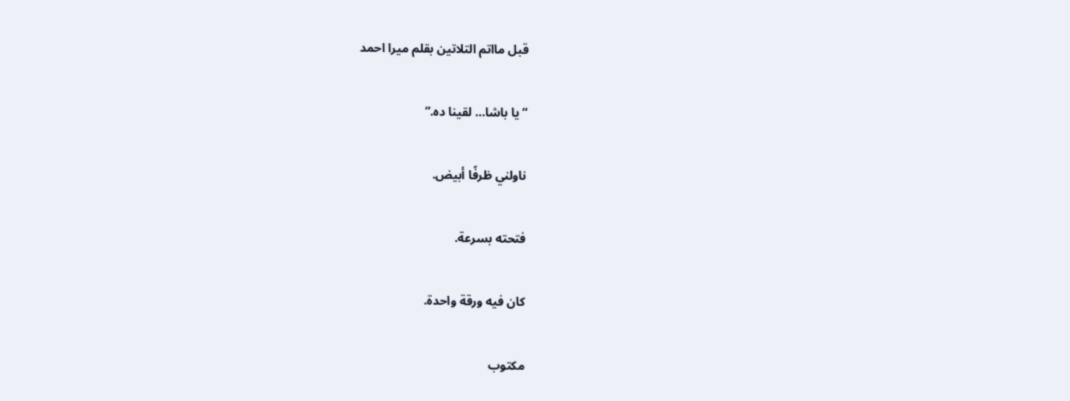قبل مااتم التلاتين بقلم ميرا احمد

“يا باشا… لقينا ده.”

ناولني ظرفًا أبيض.

فتحته بسرعة.

كان فيه ورقة واحدة.

مكتوب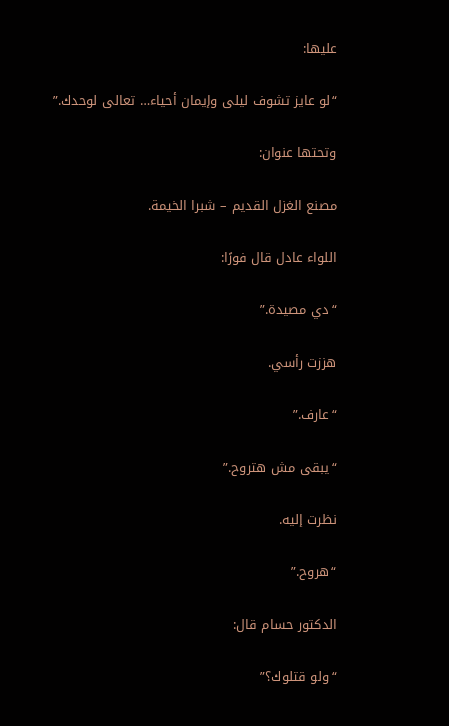عليها:

“لو عايز تشوف ليلى وإيمان أحياء… تعالى لوحدك.”

وتحتها عنوان:

مصنع الغزل القديم – شبرا الخيمة.

اللواء عادل قال فورًا:

“دي مصيدة.”

هززت رأسي.

“عارف.”

“يبقى مش هتروح.”

نظرت إليه.

“هروح.”

الدكتور حسام قال:

“ولو قتلوك؟”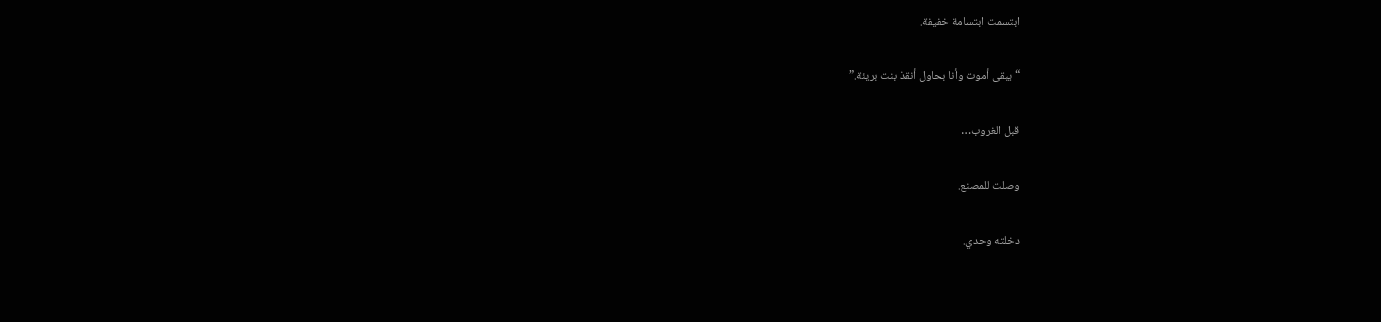ابتسمت ابتسامة خفيفة.

“يبقى أموت وأنا بحاول أنقذ بنت بريئة.”

قبل الغروب…

وصلت للمصنع.

دخلته وحدي.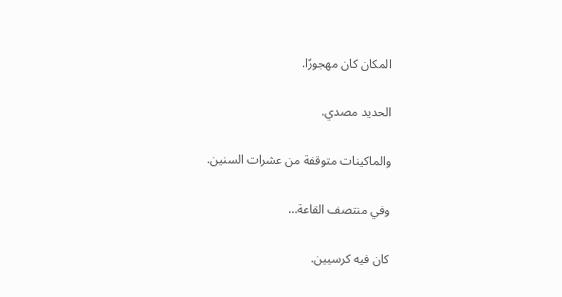المكان كان مهجورًا.

الحديد مصدي.

والماكينات متوقفة من عشرات السنين.

وفي منتصف القاعة…

كان فيه كرسيين.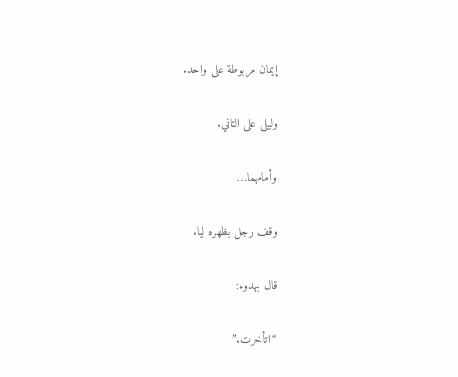إيمان مربوطة على واحد.

وليلى على التاني.

وأمامهما…

وقف رجل بظهره ليا.

قال بهدوء:

“اتأخرت.”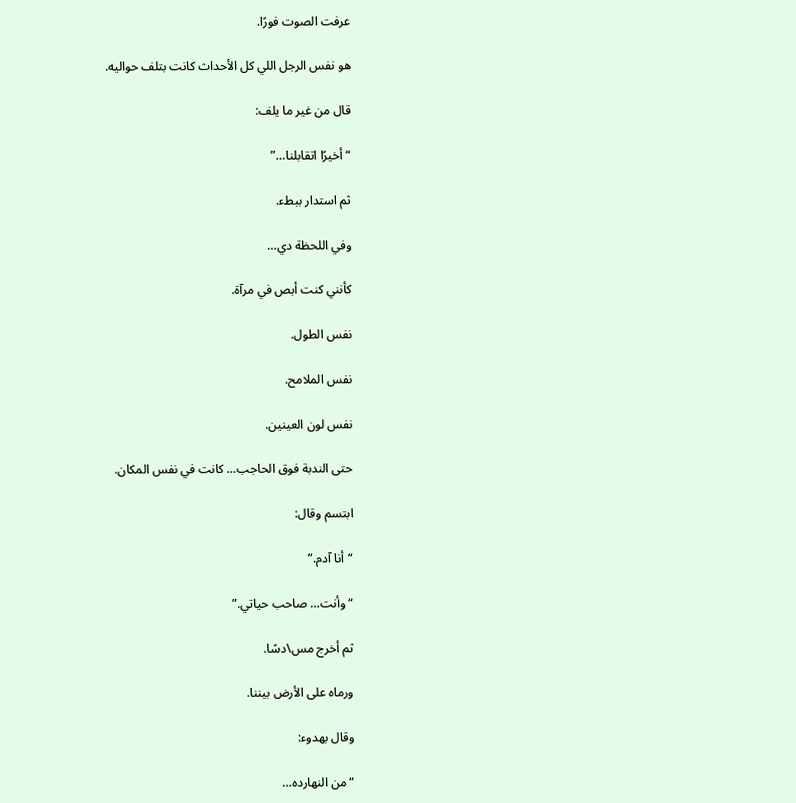عرفت الصوت فورًا.

هو نفس الرجل اللي كل الأحداث كانت بتلف حواليه.

قال من غير ما يلف:

“أخيرًا اتقابلنا…”

ثم استدار ببطء.

وفي اللحظة دي…

كأنني كنت أبص في مرآة.

نفس الطول.

نفس الملامح.

نفس لون العينين.

حتى الندبة فوق الحاجب… كانت في نفس المكان.

ابتسم وقال:

“أنا آدم.”

“وأنت… صاحب حياتي.”

ثم أخرج مس\دسًا.

ورماه على الأرض بيننا.

وقال بهدوء:

“من النهارده…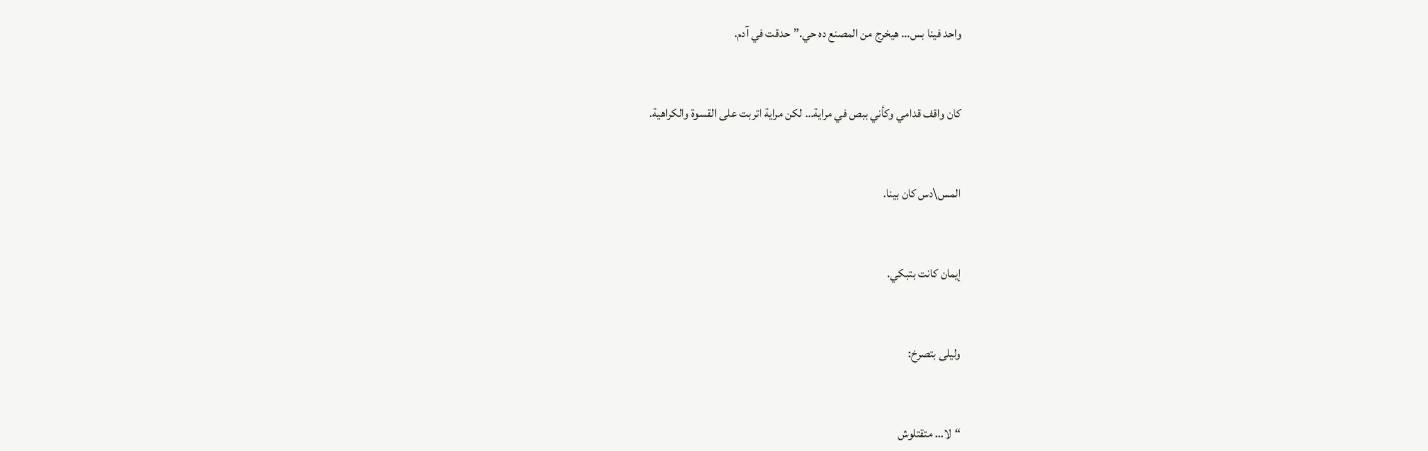واحد فينا بس… هيخرج من المصنع ده حي.”حدقت في آدم.



كان واقف قدامي وكأني ببص في مراية… لكن مراية اتربت على القسوة والكراهية.



المس\دس كان بينا.



إيمان كانت بتبكي.



وليلى بتصرخ:



“لا… متقتلوش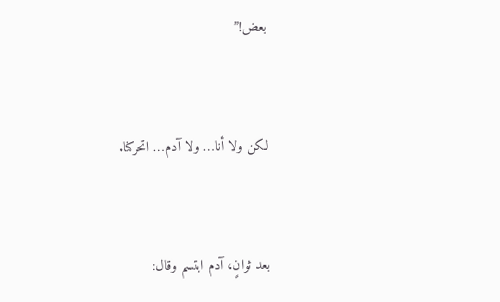بعض!”



لكن ولا أنا… ولا آدم… اتحركنا.



بعد ثوانٍ، آدم ابتسم وقال: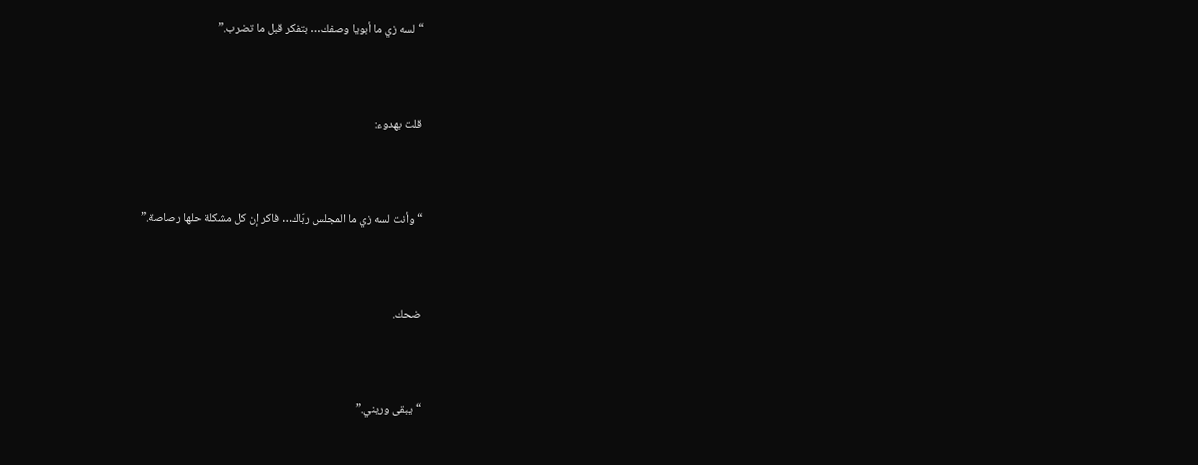“لسه زي ما أبويا وصفك… بتفكر قبل ما تضرب.”



قلت بهدوء:



“وأنت لسه زي ما المجلس ربّاك… فاكر إن كل مشكلة حلها رصاصة.”



ضحك.



“يبقى وريني.”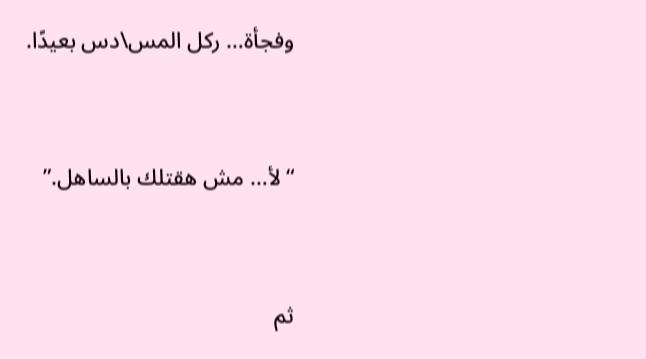وفجأة… ركل المس\دس بعيدًا.



“لأ… مش هقتلك بالساهل.”



ثم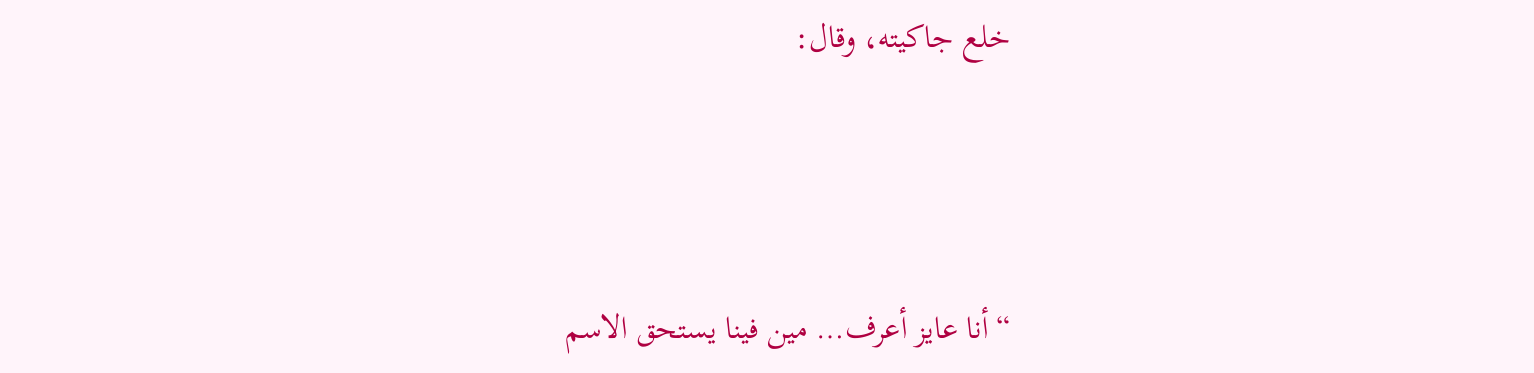خلع جاكيته، وقال:



“أنا عايز أعرف… مين فينا يستحق الاسم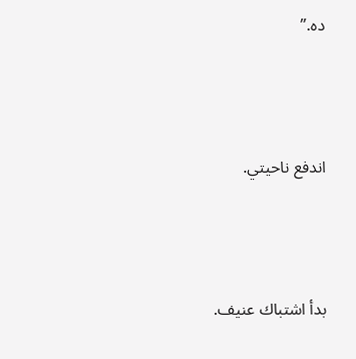ده.”



اندفع ناحيتي.



بدأ اشتباك عنيف.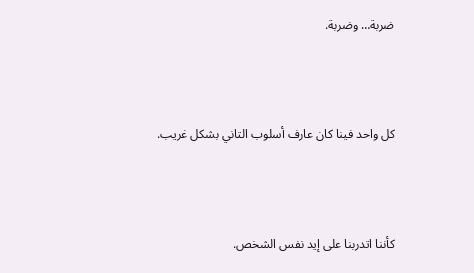ضربة… وضربة.



كل واحد فينا كان عارف أسلوب التاني بشكل غريب.



كأننا اتدربنا على إيد نفس الشخص.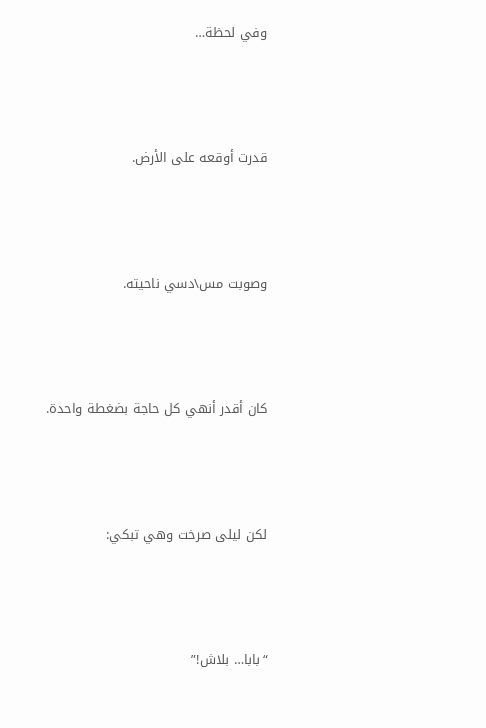وفي لحظة…



قدرت أوقعه على الأرض.



وصوبت مس\دسي ناحيته.



كان أقدر أنهي كل حاجة بضغطة واحدة.



لكن ليلى صرخت وهي تبكي:



“بابا… بلاش!”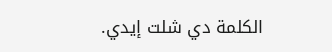الكلمة دي شلت إيدي.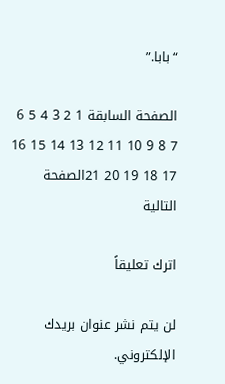“بابا.”

الصفحة السابقة 1 2 3 4 5 6 7 8 9 10 11 12 13 14 15 16 17 18 19 20 21الصفحة التالية

اترك تعليقاً

لن يتم نشر عنوان بريدك الإلكتروني.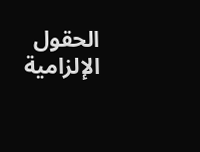الحقول الإلزامية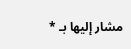مشار إليها بـ *